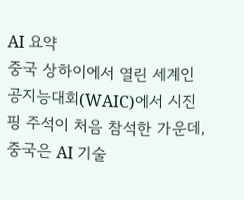AI 요약
중국 상하이에서 열린 세계인공지능대회(WAIC)에서 시진핑 주석이 처음 참석한 가운데, 중국은 AI 기술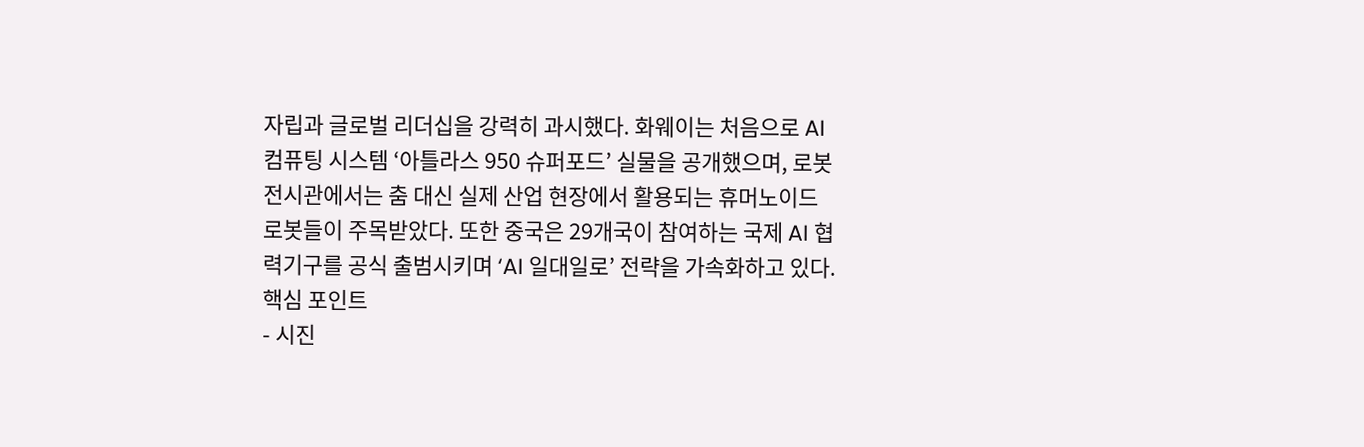자립과 글로벌 리더십을 강력히 과시했다. 화웨이는 처음으로 AI 컴퓨팅 시스템 ‘아틀라스 950 슈퍼포드’ 실물을 공개했으며, 로봇 전시관에서는 춤 대신 실제 산업 현장에서 활용되는 휴머노이드 로봇들이 주목받았다. 또한 중국은 29개국이 참여하는 국제 AI 협력기구를 공식 출범시키며 ‘AI 일대일로’ 전략을 가속화하고 있다.
핵심 포인트
- 시진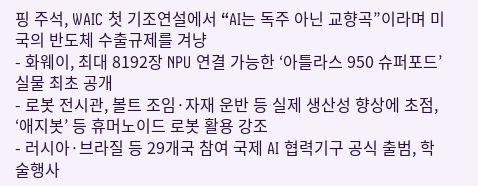핑 주석, WAIC 첫 기조연설에서 “AI는 독주 아닌 교향곡”이라며 미국의 반도체 수출규제를 겨냥
- 화웨이, 최대 8192장 NPU 연결 가능한 ‘아틀라스 950 슈퍼포드’ 실물 최초 공개
- 로봇 전시관, 볼트 조임·자재 운반 등 실제 생산성 향상에 초점, ‘애지봇’ 등 휴머노이드 로봇 활용 강조
- 러시아·브라질 등 29개국 참여 국제 AI 협력기구 공식 출범, 학술행사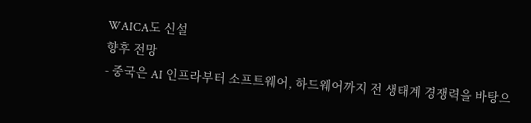WAICA도 신설
향후 전망
- 중국은 AI 인프라부터 소프트웨어, 하드웨어까지 전 생태계 경쟁력을 바탕으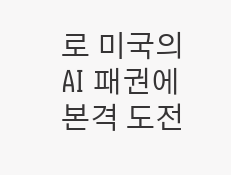로 미국의 AI 패권에 본격 도전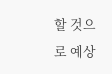할 것으로 예상